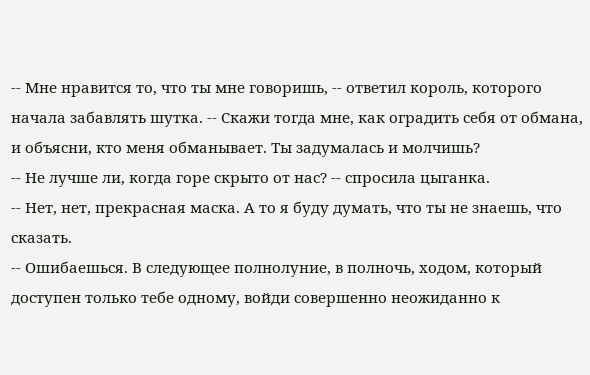-- Мне нравится то, что ты мне говоришь, -- ответил король, которого начала забавлять шутка. -- Скажи тогда мне, как оградить себя от обмана, и объясни, кто меня обманывает. Ты задумалась и молчишь?
-- Не лучше ли, когда горе скрыто от нас? -- спросила цыганка.
-- Нет, нет, прекрасная маска. А то я буду думать, что ты не знаешь, что сказать.
-- Ошибаешься. В следующее полнолуние, в полночь, ходом, который доступен только тебе одному, войди совершенно неожиданно к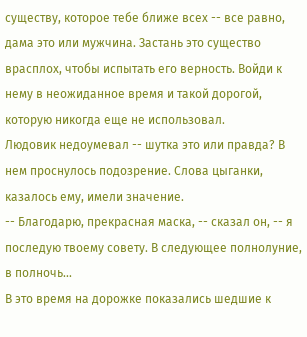существу, которое тебе ближе всех -- все равно, дама это или мужчина. Застань это существо врасплох, чтобы испытать его верность. Войди к нему в неожиданное время и такой дорогой, которую никогда еще не использовал.
Людовик недоумевал -- шутка это или правда? В нем проснулось подозрение. Слова цыганки, казалось ему, имели значение.
-- Благодарю, прекрасная маска, -- сказал он, -- я последую твоему совету. В следующее полнолуние, в полночь...
В это время на дорожке показались шедшие к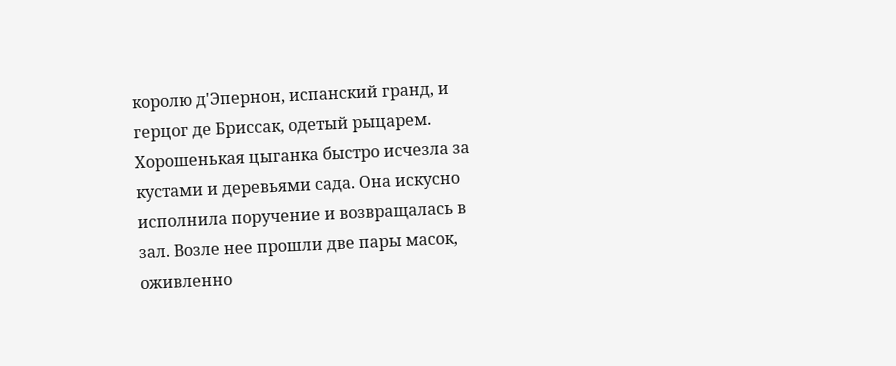королю д'Эпернон, испанский гранд, и герцог де Бриссак, одетый рыцарем.
Хорошенькая цыганка быстро исчезла за кустами и деревьями сада. Она искусно исполнила поручение и возвращалась в зал. Возле нее прошли две пары масок, оживленно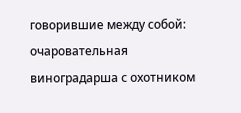говорившие между собой: очаровательная виноградарша с охотником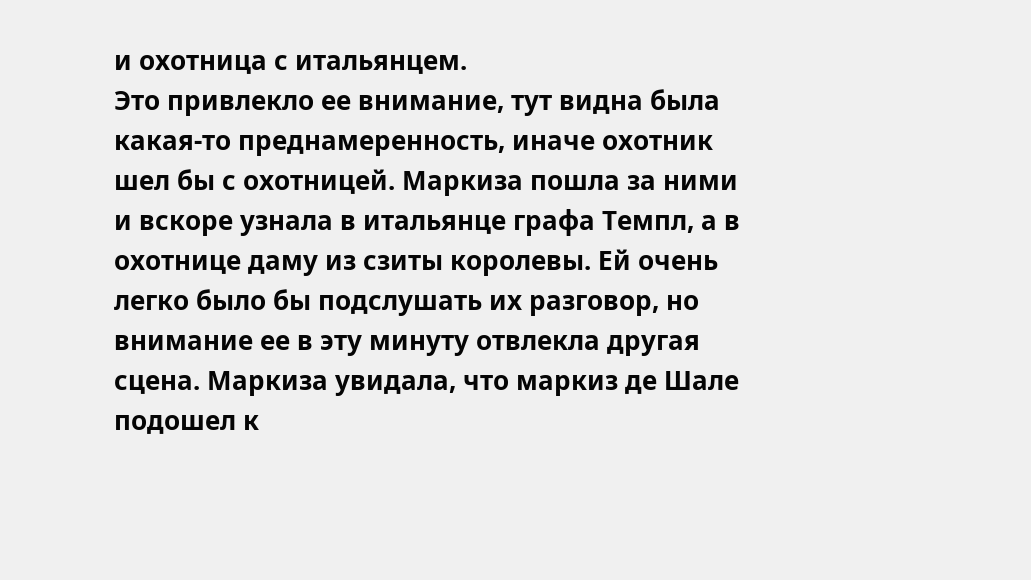и охотница с итальянцем.
Это привлекло ее внимание, тут видна была какая-то преднамеренность, иначе охотник шел бы с охотницей. Маркиза пошла за ними и вскоре узнала в итальянце графа Темпл, а в охотнице даму из сзиты королевы. Ей очень легко было бы подслушать их разговор, но внимание ее в эту минуту отвлекла другая сцена. Маркиза увидала, что маркиз де Шале подошел к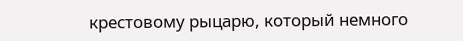крестовому рыцарю, который немного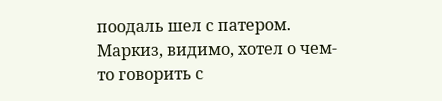поодаль шел с патером.
Маркиз, видимо, хотел о чем-то говорить с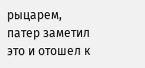рыцарем, патер заметил это и отошел к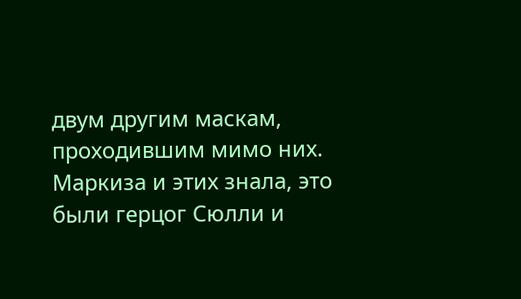двум другим маскам, проходившим мимо них. Маркиза и этих знала, это были герцог Сюлли и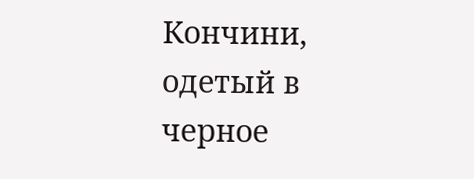Кончини, одетый в черное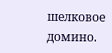шелковое домино.